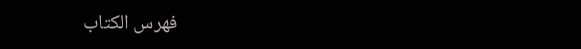فهرس الكتاب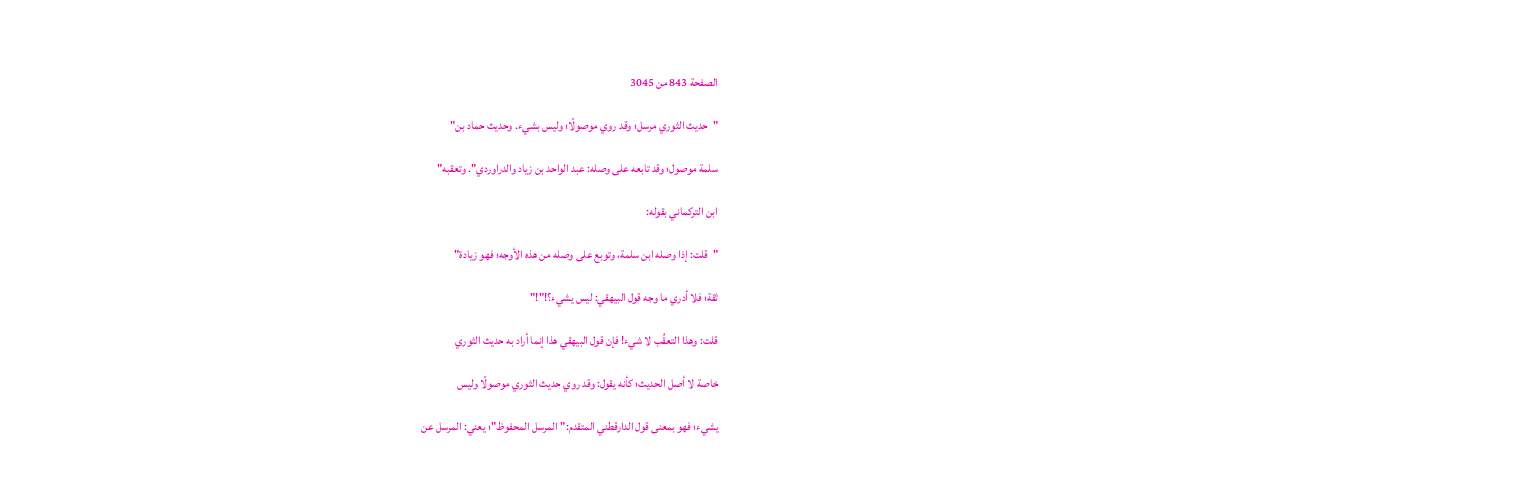الصفحة 843 من 3045

"حديث الثوري مرسل؛ وقد روي موصولًا؛ وليس بشيء. وحديث حماد بن"

سلمة موصول؛ وقد تابعه على وصله: عبد الواحد بن زياد والدراوردي". وتعقبه"

ابن التركماني بقوله:

"قلت: إذا وصله ابن سلمة، وتوبع على وصله من هذه الأوجه؛ فهو زيادة"

ثقة؛ فلا أدري ما وجه قول البيهقي: ليس يشيء؟!"!"

قلت: وهذا التعقُب لا شيء! فإن قول البيهقي هذا إنما أراد به حديث الثوري

خاصة لا أصل الحديث؛ كأنه يقول: وقد روي حديث الثوري موصولًا وليس

يشيء؛ فهو بمعنى قول الدارقطني المتقدم:"المرسل المحفوظ"؛ يعني: المرسل عن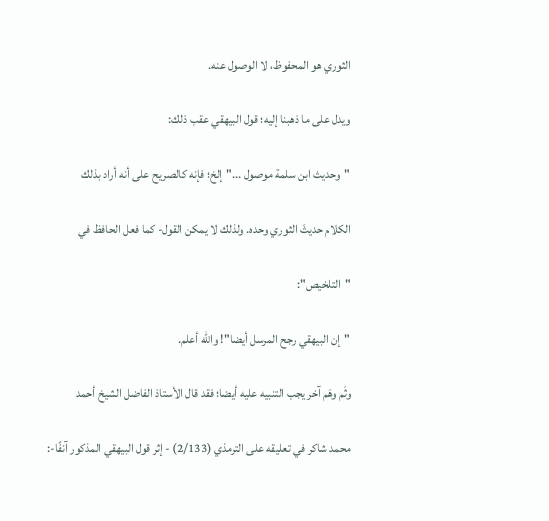الثوري هو المحفوظ، لا الوصول عنه.

ويدل على ما ذهبنا إليه؛ قول البيهقي عقب ذلك:

"وحديث ابن سلمة موصول ..."إلخ؛ فإنه كالصريح على أنه أراد بذلك

الكلام حديثَ الثوري وحده. ولذلك لا يمكن القول- كما فعل الحافظ في

"التلخيص":

"إن البيهقي رجح المرسل أيضا"! والله أعلم.

وثَم وهَم آخر يجب التنبيه عليه أيضا؛ فقد قال الأستاذ الفاضل الشيخ أحمد

محمد شاكر في تعليقه على الترمذي (2/133) - إثر قول البيهقي المذكور آنفًا-: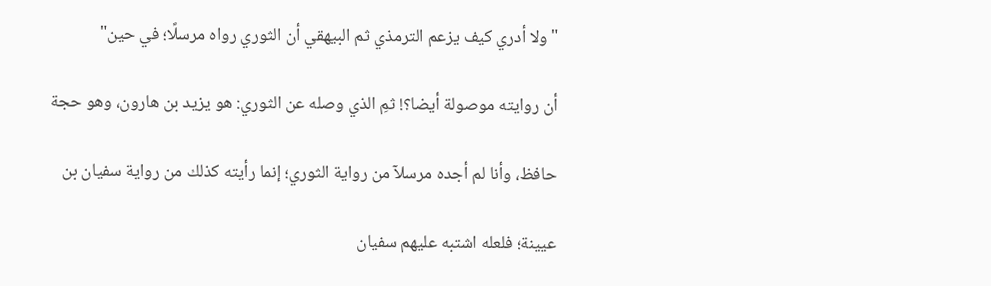"ولا أدري كيف يزعم الترمذي ثم البيهقي أن الثوري رواه مرسلًا؛ في حين"

أن روايته موصولة أيضا؟! ثمِ الذي وصله عن الثوري: هو يزيد بن هارون، وهو حجة

حافظ، وأنا لم أجده مرسلآ من رواية الثوري؛ إنما رأيته كذلك من رواية سفيان بن

عيينة؛ فلعله اشتبه عليهم سفيان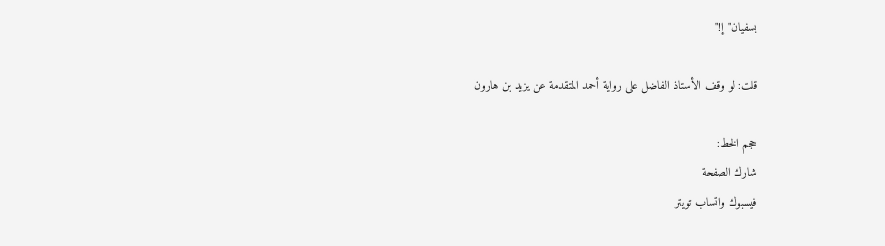بسفيان"إ!"

قلت: لو وقف الأستاذ الفاضل على رواية أحمد المتقدمة عن يزيد بن هارون

حجم الخط:
شارك الصفحة
فيسبوك واتساب تويتر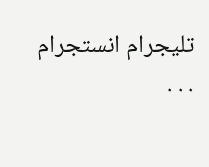تليجرام انستجرام
. . .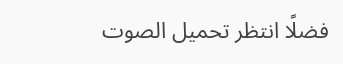فضلًا انتظر تحميل الصوت